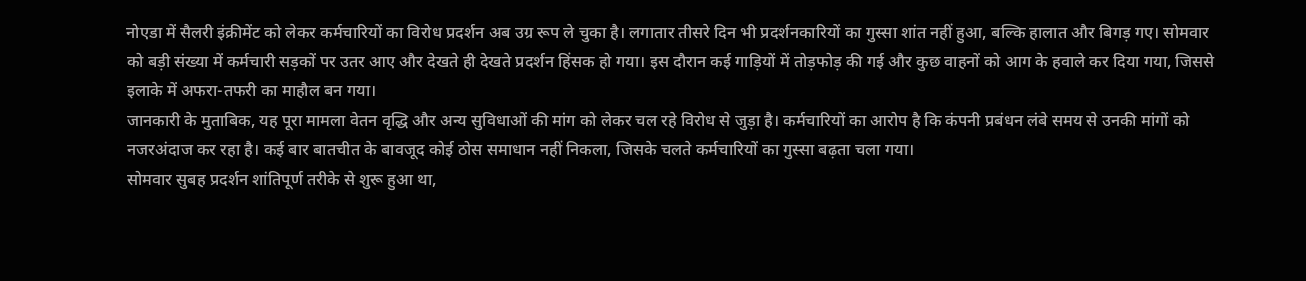नोएडा में सैलरी इंक्रीमेंट को लेकर कर्मचारियों का विरोध प्रदर्शन अब उग्र रूप ले चुका है। लगातार तीसरे दिन भी प्रदर्शनकारियों का गुस्सा शांत नहीं हुआ, बल्कि हालात और बिगड़ गए। सोमवार को बड़ी संख्या में कर्मचारी सड़कों पर उतर आए और देखते ही देखते प्रदर्शन हिंसक हो गया। इस दौरान कई गाड़ियों में तोड़फोड़ की गई और कुछ वाहनों को आग के हवाले कर दिया गया, जिससे इलाके में अफरा-तफरी का माहौल बन गया।
जानकारी के मुताबिक, यह पूरा मामला वेतन वृद्धि और अन्य सुविधाओं की मांग को लेकर चल रहे विरोध से जुड़ा है। कर्मचारियों का आरोप है कि कंपनी प्रबंधन लंबे समय से उनकी मांगों को नजरअंदाज कर रहा है। कई बार बातचीत के बावजूद कोई ठोस समाधान नहीं निकला, जिसके चलते कर्मचारियों का गुस्सा बढ़ता चला गया।
सोमवार सुबह प्रदर्शन शांतिपूर्ण तरीके से शुरू हुआ था,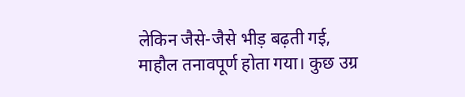लेकिन जैसे-जैसे भीड़ बढ़ती गई, माहौल तनावपूर्ण होता गया। कुछ उग्र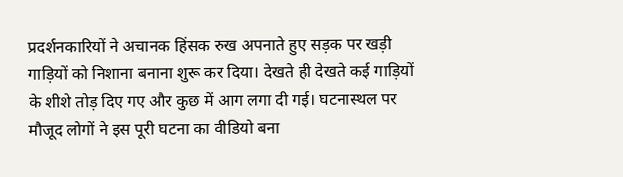प्रदर्शनकारियों ने अचानक हिंसक रुख अपनाते हुए सड़क पर खड़ी गाड़ियों को निशाना बनाना शुरू कर दिया। देखते ही देखते कई गाड़ियों के शीशे तोड़ दिए गए और कुछ में आग लगा दी गई। घटनास्थल पर मौजूद लोगों ने इस पूरी घटना का वीडियो बना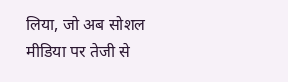लिया, जो अब सोशल मीडिया पर तेजी से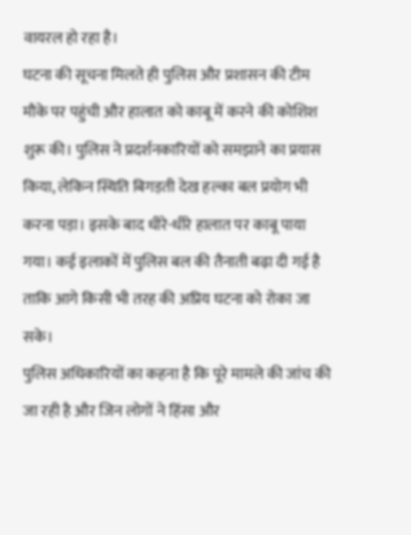वायरल हो रहा है।
घटना की सूचना मिलते ही पुलिस और प्रशासन की टीम मौके पर पहुंची और हालात को काबू में करने की कोशिश शुरू की। पुलिस ने प्रदर्शनकारियों को समझाने का प्रयास किया, लेकिन स्थिति बिगड़ती देख हल्का बल प्रयोग भी करना पड़ा। इसके बाद धीरे-धीरे हालात पर काबू पाया गया। कई इलाकों में पुलिस बल की तैनाती बढ़ा दी गई है ताकि आगे किसी भी तरह की अप्रिय घटना को रोका जा सके।
पुलिस अधिकारियों का कहना है कि पूरे मामले की जांच की जा रही है और जिन लोगों ने हिंसा और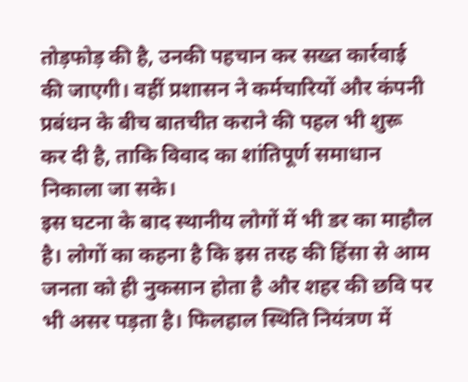तोड़फोड़ की है, उनकी पहचान कर सख्त कार्रवाई की जाएगी। वहीं प्रशासन ने कर्मचारियों और कंपनी प्रबंधन के बीच बातचीत कराने की पहल भी शुरू कर दी है, ताकि विवाद का शांतिपूर्ण समाधान निकाला जा सके।
इस घटना के बाद स्थानीय लोगों में भी डर का माहौल है। लोगों का कहना है कि इस तरह की हिंसा से आम जनता को ही नुकसान होता है और शहर की छवि पर भी असर पड़ता है। फिलहाल स्थिति नियंत्रण में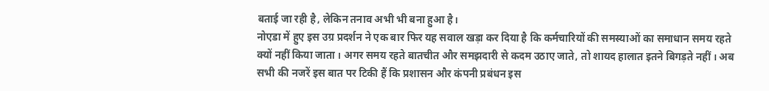बताई जा रही है, लेकिन तनाव अभी भी बना हुआ है।
नोएडा में हुए इस उग्र प्रदर्शन ने एक बार फिर यह सवाल खड़ा कर दिया है कि कर्मचारियों की समस्याओं का समाधान समय रहते क्यों नहीं किया जाता। अगर समय रहते बातचीत और समझदारी से कदम उठाए जाते, तो शायद हालात इतने बिगड़ते नहीं। अब सभी की नजरें इस बात पर टिकी हैं कि प्रशासन और कंपनी प्रबंधन इस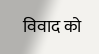विवाद को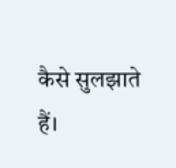कैसे सुलझाते हैं।